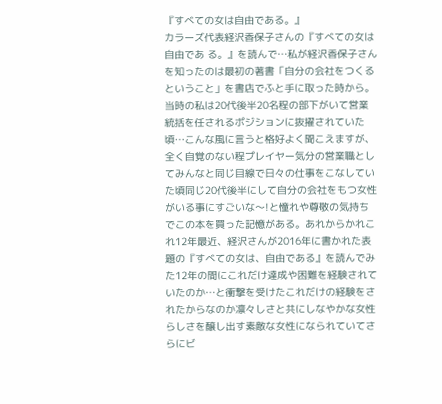『すべての女は自由である。』
カラーズ代表経沢香保子さんの『すべての女は自由であ る。』を読んで…私が経沢香保子さんを知ったのは最初の著書「自分の会社をつくるということ」を書店でふと手に取った時から。当時の私は20代後半20名程の部下がいて営業統括を任されるポジションに抜擢されていた頃…こんな風に言うと格好よく聞こえますが、全く自覚のない程プレイヤー気分の営業職としてみんなと同じ目線で日々の仕事をこなしていた頃同じ20代後半にして自分の会社をもつ女性がいる事にすごいな〜!と憧れや尊敬の気持ちでこの本を買った記憶がある。あれからかれこれ12年最近、経沢さんが2016年に書かれた表題の『すべての女は、自由である』を読んでみた12年の間にこれだけ達成や困難を経験されていたのか…と衝撃を受けたこれだけの経験をされたからなのか凛々しさと共にしなやかな女性らしさを醸し出す素敵な女性になられていてさらにビ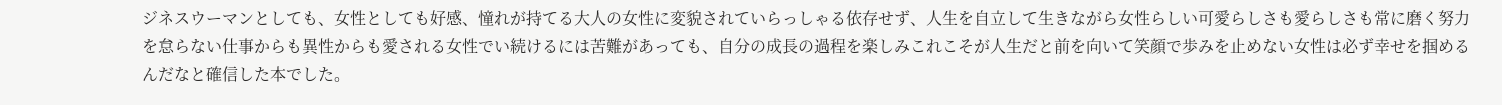ジネスウーマンとしても、女性としても好感、憧れが持てる大人の女性に変貌されていらっしゃる依存せず、人生を自立して生きながら女性らしい可愛らしさも愛らしさも常に磨く努力を怠らない仕事からも異性からも愛される女性でい続けるには苦難があっても、自分の成長の過程を楽しみこれこそが人生だと前を向いて笑顔で歩みを止めない女性は必ず幸せを掴めるんだなと確信した本でした。